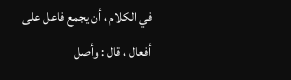في الكلام ، أن يجمع فاعل على أفعال ، قال : وأصل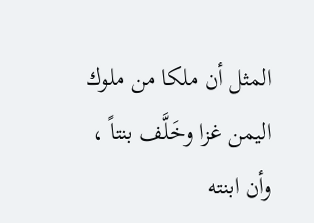المثل أن ملكا من ملوك اليمن غزا وخَلَّف بنتاً ، وأن ابنته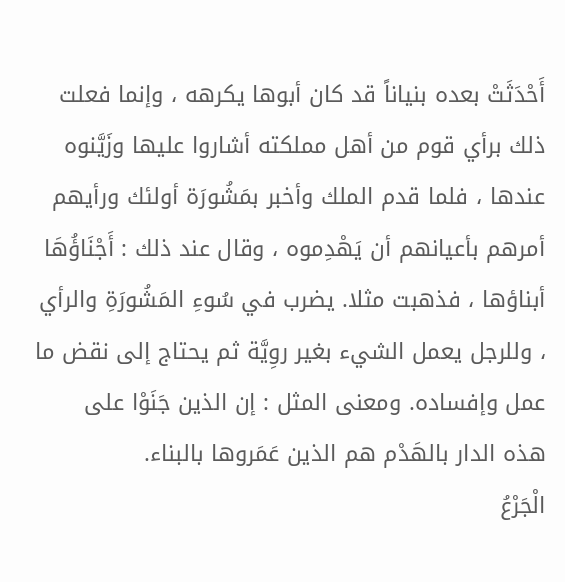أَحْدَثَتْ بعده بنياناً قد كان أبوها يكرهه ، وإنما فعلت ذلك برأي قوم من أهل مملكته أشاروا عليها وزَيَّنوه عندها ، فلما قدم الملك وأخبر بمَشُورَة أولئك ورأيهم أمرهم بأعيانهم أن يَهْدِموه ، وقال عند ذلك : أَجْنَاؤُهَا أبناؤها ، فذهبت مثلا. يضرب في سُوءِ المَشُورَةِ والرأي ، وللرجل يعمل الشيء بغير روِيَّة ثم يحتاج إلى نقض ما عمل وإفساده. ومعنى المثل : إن الذين جَنَوْا على هذه الدار بالهَدْم هم الذين عَمَروها بالبناء.
الْجَرْعُ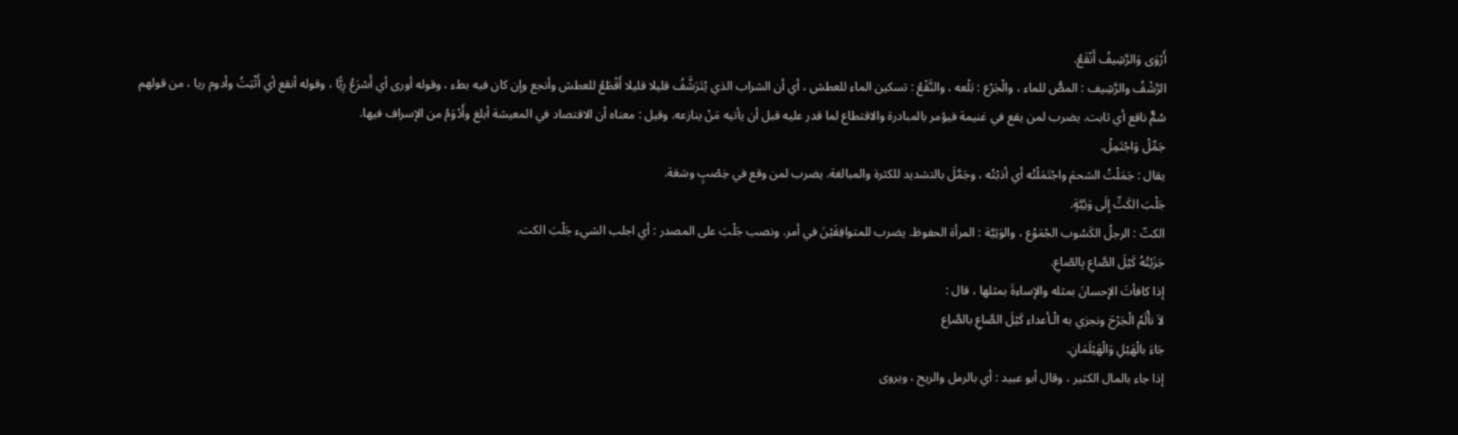أَرْوَى وَالرَّشِيفُ أَنْقَعُ.
الرَّشْفُ والرَّشِيف : المصُّ للماء ، والْجَرْع : بَلْعه ، والنَّقْعُ : تسكين الماء للعطش ، أي أن الشراب الذي يُتَرَشَّفُ قليلا قليلا أَقْطَعُ للعطش وأنجع وإن كان فيه بطء ، وقوله أورى أي أَسْرَعُ رِيًّا ، وقوله أنقع أي أَثْبَتُ وأدوم ريا ، من قولهم سُمٌّ ناقع أي ثابت. يضرب لمن يقع في غنيمة فيؤمر بالمبادرة والاقتطاع لما قدر عليه قبل أن يأتيه مَنْ ينازعه. وقيل : معناه أن الاقتصاد في المعيشة أبلغ وأَدْوَمُ من الإسراف فيها.
جَمِّلْ وَاجْتَمِلْ.
يقال : جَمَلْتُ الشحمَ واجْتَمَلْتُه أي أذبْتُه ، وجَمَّلَ بالتشديد للكثرة والمبالغة. يضرب لمن وقع في خِصْبٍ وسَعَة.
جَلْبَ الكَتِّ إِلَى وَئِيَّةٍ.
الكتّ : الرجلُ الكَسُوب الجْمَوُع ، والوَثِيَّة : المرأة الحفوظ. يضرب للمتوافِقَيْنَ في أمر. ونصب جَلْبَ على المصدر : أي اجلب الشيء جَلْبَ الكت.
جَزَيْتُهُ كَيْلَ الصَّاعِ بِالصّاعِ.
إذا كافأتَ الإحسانَ بمثله والإساءةَ بمثلها ، قال :
لاَ نأْلَمُ الْجَرْحَ ونجزي به الْـأعداء كَيْلَ الصَّاعِ بالصَّاِع
جَاءَ بالْهَيْلِ وَالْهَيْلَمَانِ.
إذا جاء بالمال الكثير ، وقال أبو عبيد : أي بالرمل والريح ، ويروى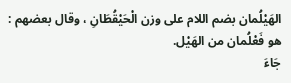الهَيْلُمان بضم اللام على وزن الْحَيْقُطَانِ ، وقال بعضهم : هو فَعْلُمان من الهَيْل.
جَاءَ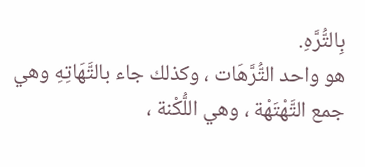بِالتُّرَّهِ.
هو واحد التُّرَّهَات ، وكذلك جاء بالتَّهَاتِهِ وهي جمع التَّهْتَهْة ، وهي اللُّكْنة ،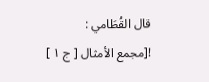قال القُطَامي :
![مجمع الأمثال [ ج ١ ]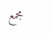مجمع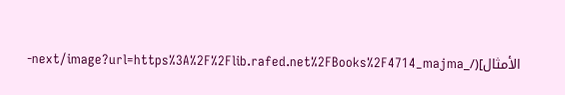الأمثال](/_next/image?url=https%3A%2F%2Flib.rafed.net%2FBooks%2F4714_majma-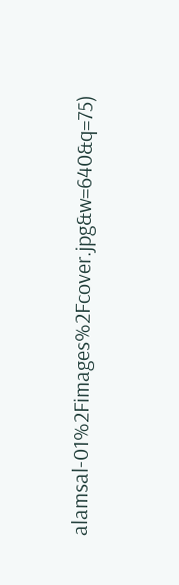alamsal-01%2Fimages%2Fcover.jpg&w=640&q=75)